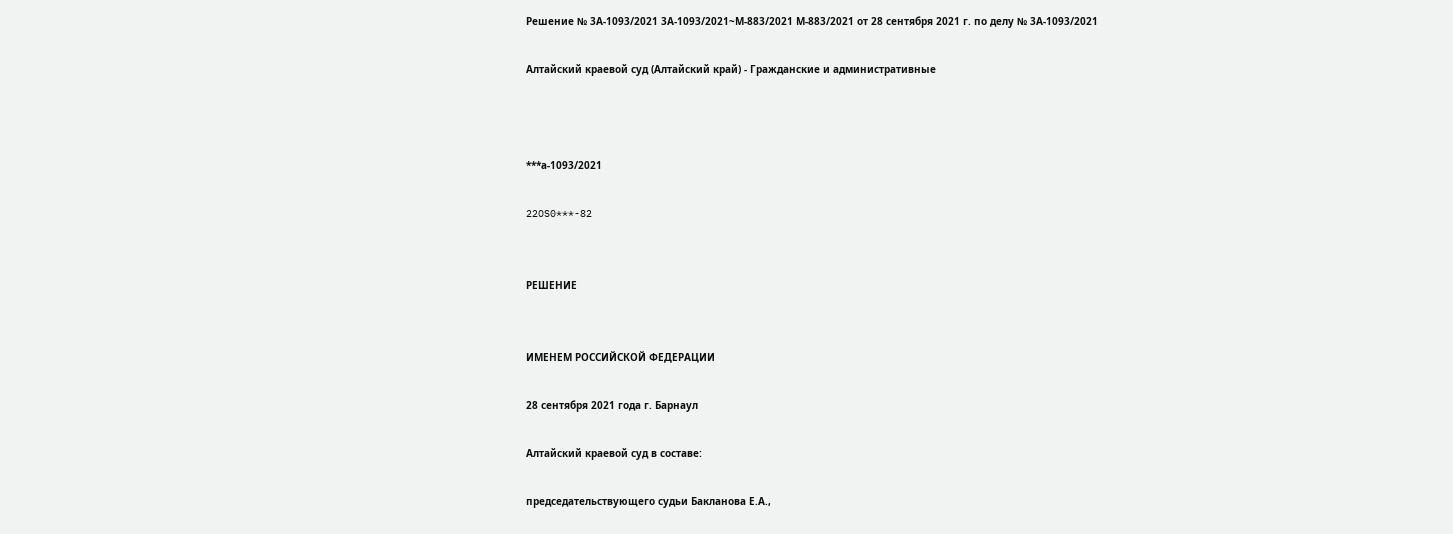Решение № 3А-1093/2021 3А-1093/2021~М-883/2021 М-883/2021 от 28 сентября 2021 г. по делу № 3А-1093/2021

Алтайский краевой суд (Алтайский край) - Гражданские и административные



***а-1093/2021

22OS0***-82


РЕШЕНИЕ


ИМЕНЕМ РОССИЙСКОЙ ФЕДЕРАЦИИ

28 сентября 2021 года г. Барнаул

Алтайский краевой суд в составе:

председательствующего судьи Бакланова Е.А.,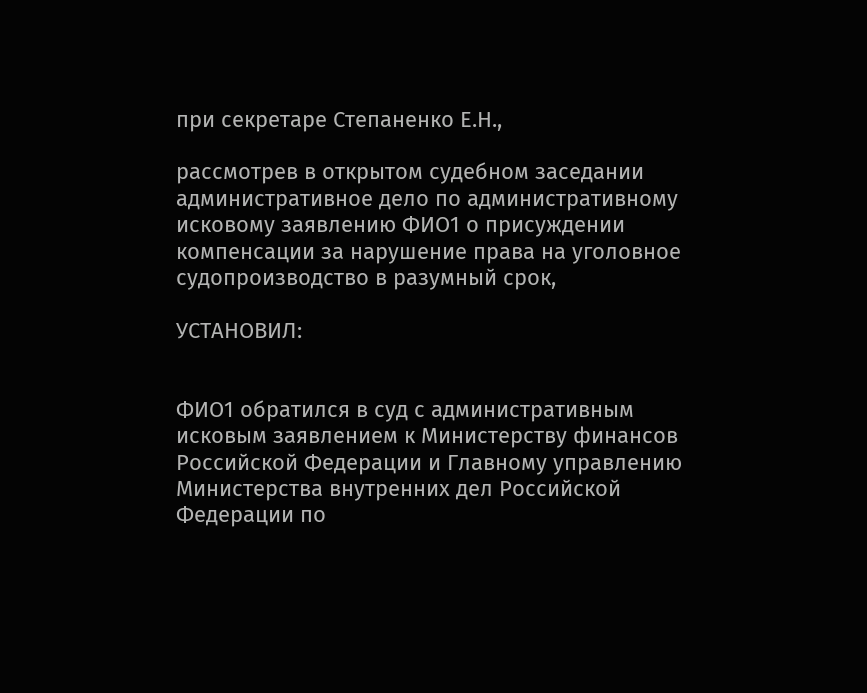при секретаре Степаненко Е.Н.,

рассмотрев в открытом судебном заседании административное дело по административному исковому заявлению ФИО1 о присуждении компенсации за нарушение права на уголовное судопроизводство в разумный срок,

УСТАНОВИЛ:


ФИО1 обратился в суд с административным исковым заявлением к Министерству финансов Российской Федерации и Главному управлению Министерства внутренних дел Российской Федерации по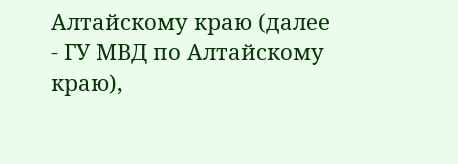Алтайскому краю (далее - ГУ МВД по Алтайскому краю),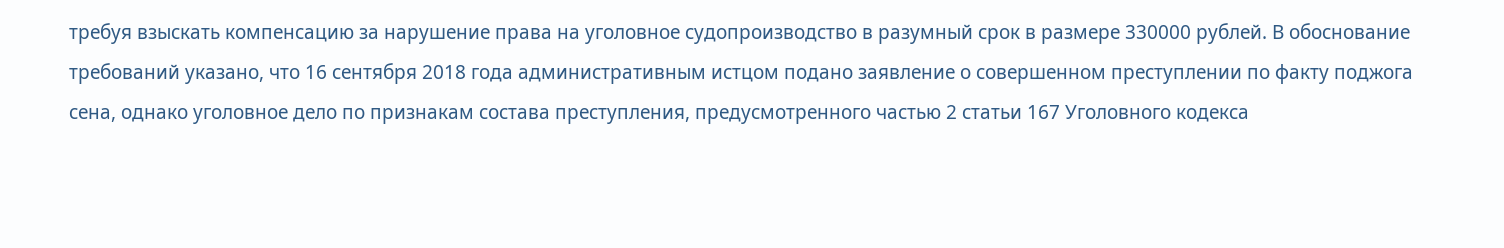требуя взыскать компенсацию за нарушение права на уголовное судопроизводство в разумный срок в размере 330000 рублей. В обоснование требований указано, что 16 сентября 2018 года административным истцом подано заявление о совершенном преступлении по факту поджога сена, однако уголовное дело по признакам состава преступления, предусмотренного частью 2 статьи 167 Уголовного кодекса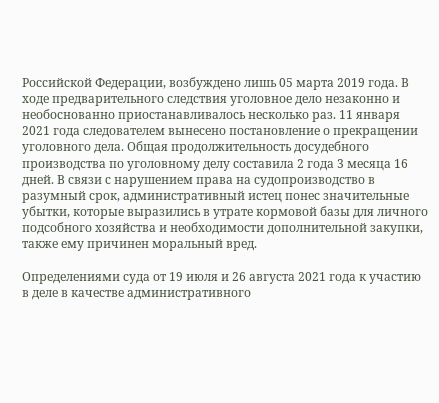Российской Федерации, возбуждено лишь 05 марта 2019 года. В ходе предварительного следствия уголовное дело незаконно и необоснованно приостанавливалось несколько раз. 11 января 2021 года следователем вынесено постановление о прекращении уголовного дела. Общая продолжительность досудебного производства по уголовному делу составила 2 года 3 месяца 16 дней. В связи с нарушением права на судопроизводство в разумный срок, административный истец понес значительные убытки, которые выразились в утрате кормовой базы для личного подсобного хозяйства и необходимости дополнительной закупки, также ему причинен моральный вред.

Определениями суда от 19 июля и 26 августа 2021 года к участию в деле в качестве административного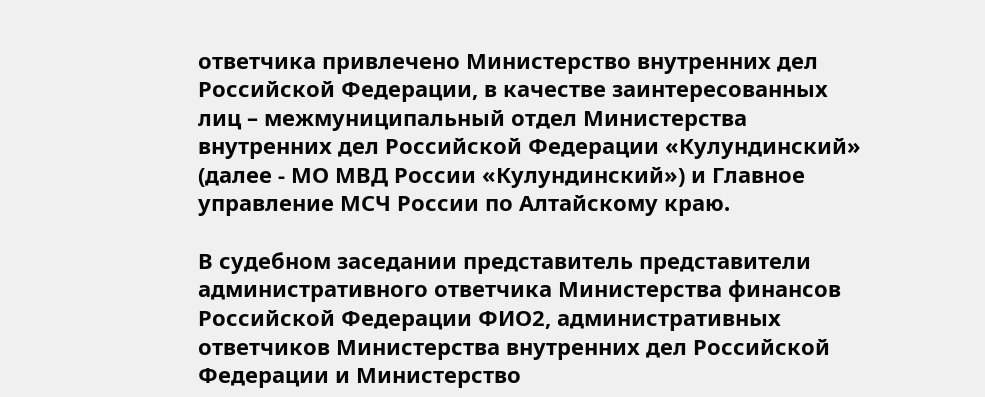ответчика привлечено Министерство внутренних дел Российской Федерации, в качестве заинтересованных лиц – межмуниципальный отдел Министерства внутренних дел Российской Федерации «Кулундинский» (далее - МО МВД России «Кулундинский») и Главное управление МСЧ России по Алтайскому краю.

В судебном заседании представитель представители административного ответчика Министерства финансов Российской Федерации ФИО2, административных ответчиков Министерства внутренних дел Российской Федерации и Министерство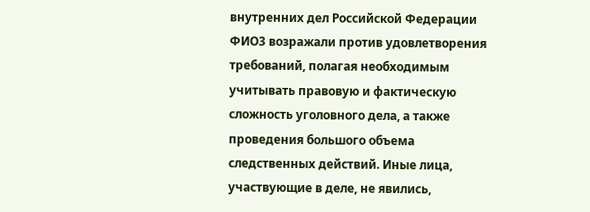внутренних дел Российской Федерации ФИО3 возражали против удовлетворения требований, полагая необходимым учитывать правовую и фактическую сложность уголовного дела, а также проведения большого объема следственных действий. Иные лица, участвующие в деле, не явились,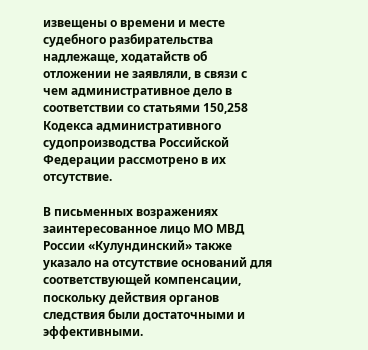извещены о времени и месте судебного разбирательства надлежаще, ходатайств об отложении не заявляли, в связи с чем административное дело в соответствии со статьями 150,258 Кодекса административного судопроизводства Российской Федерации рассмотрено в их отсутствие.

В письменных возражениях заинтересованное лицо МО МВД России «Кулундинский» также указало на отсутствие оснований для соответствующей компенсации, поскольку действия органов следствия были достаточными и эффективными.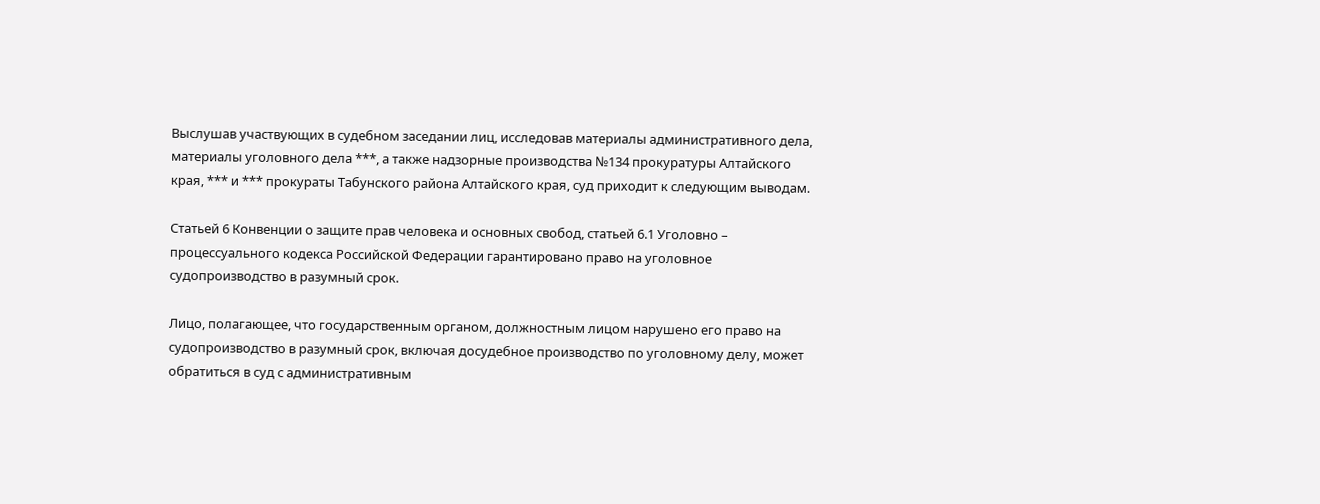Выслушав участвующих в судебном заседании лиц, исследовав материалы административного дела, материалы уголовного дела ***, а также надзорные производства №134 прокуратуры Алтайского края, *** и *** прокураты Табунского района Алтайского края, суд приходит к следующим выводам.

Статьей 6 Конвенции о защите прав человека и основных свобод, статьей 6.1 Уголовно – процессуального кодекса Российской Федерации гарантировано право на уголовное судопроизводство в разумный срок.

Лицо, полагающее, что государственным органом, должностным лицом нарушено его право на судопроизводство в разумный срок, включая досудебное производство по уголовному делу, может обратиться в суд с административным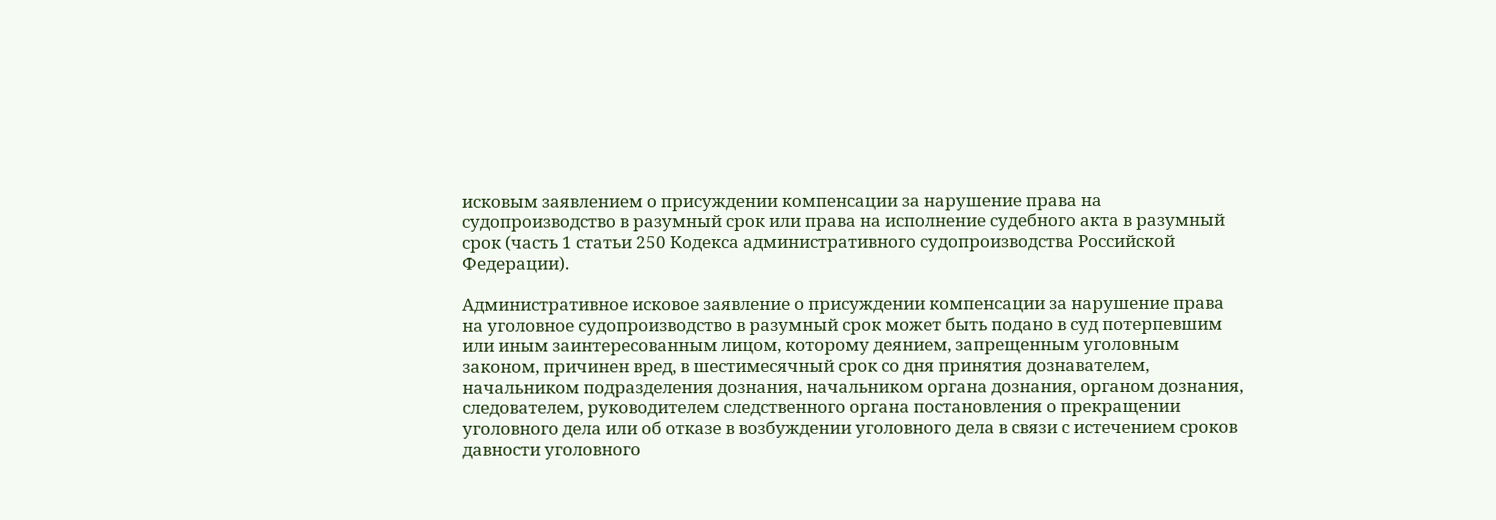исковым заявлением о присуждении компенсации за нарушение права на судопроизводство в разумный срок или права на исполнение судебного акта в разумный срок (часть 1 статьи 250 Кодекса административного судопроизводства Российской Федерации).

Административное исковое заявление о присуждении компенсации за нарушение права на уголовное судопроизводство в разумный срок может быть подано в суд потерпевшим или иным заинтересованным лицом, которому деянием, запрещенным уголовным законом, причинен вред, в шестимесячный срок со дня принятия дознавателем, начальником подразделения дознания, начальником органа дознания, органом дознания, следователем, руководителем следственного органа постановления о прекращении уголовного дела или об отказе в возбуждении уголовного дела в связи с истечением сроков давности уголовного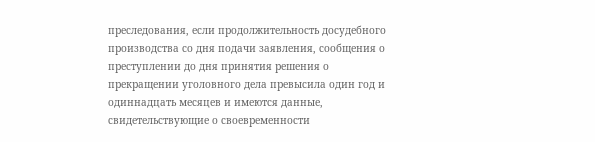преследования, если продолжительность досудебного производства со дня подачи заявления, сообщения о преступлении до дня принятия решения о прекращении уголовного дела превысила один год и одиннадцать месяцев и имеются данные, свидетельствующие о своевременности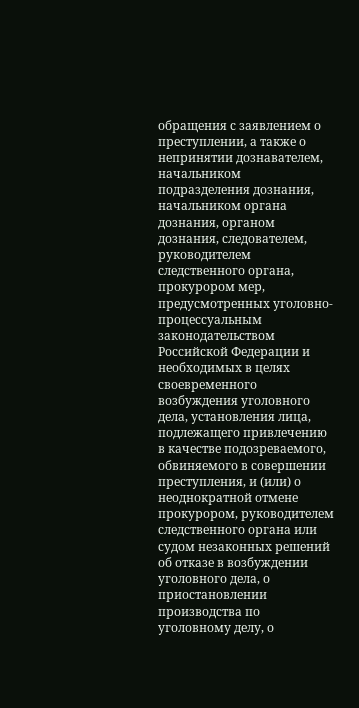обращения с заявлением о преступлении, а также о непринятии дознавателем, начальником подразделения дознания, начальником органа дознания, органом дознания, следователем, руководителем следственного органа, прокурором мер, предусмотренных уголовно-процессуальным законодательством Российской Федерации и необходимых в целях своевременного возбуждения уголовного дела, установления лица, подлежащего привлечению в качестве подозреваемого, обвиняемого в совершении преступления, и (или) о неоднократной отмене прокурором, руководителем следственного органа или судом незаконных решений об отказе в возбуждении уголовного дела, о приостановлении производства по уголовному делу, о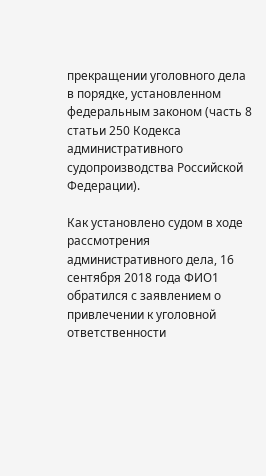прекращении уголовного дела в порядке, установленном федеральным законом (часть 8 статьи 250 Кодекса административного судопроизводства Российской Федерации).

Как установлено судом в ходе рассмотрения административного дела, 16 сентября 2018 года ФИО1 обратился с заявлением о привлечении к уголовной ответственности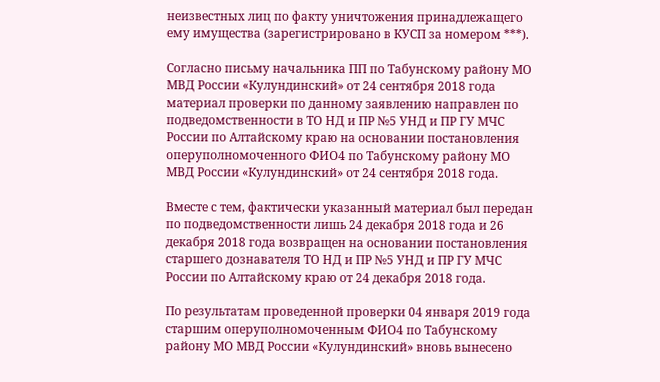неизвестных лиц по факту уничтожения принадлежащего ему имущества (зарегистрировано в КУСП за номером ***).

Согласно письму начальника ПП по Табунскому району МО МВД России «Кулундинский» от 24 сентября 2018 года материал проверки по данному заявлению направлен по подведомственности в ТО НД и ПР №5 УНД и ПР ГУ МЧС России по Алтайскому краю на основании постановления оперуполномоченного ФИО4 по Табунскому району МО МВД России «Кулундинский» от 24 сентября 2018 года.

Вместе с тем, фактически указанный материал был передан по подведомственности лишь 24 декабря 2018 года и 26 декабря 2018 года возвращен на основании постановления старшего дознавателя ТО НД и ПР №5 УНД и ПР ГУ МЧС России по Алтайскому краю от 24 декабря 2018 года.

По результатам проведенной проверки 04 января 2019 года старшим оперуполномоченным ФИО4 по Табунскому району МО МВД России «Кулундинский» вновь вынесено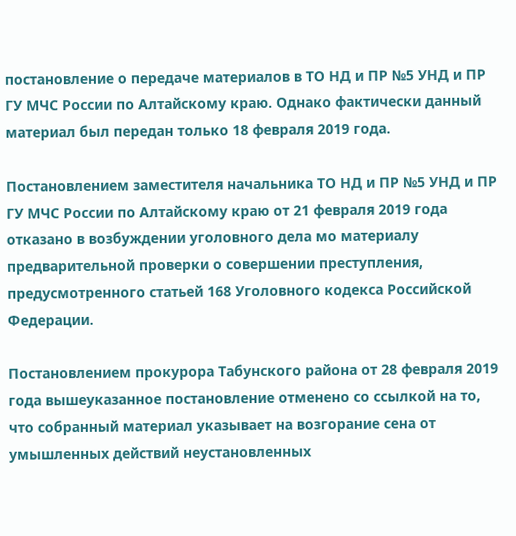постановление о передаче материалов в ТО НД и ПР №5 УНД и ПР ГУ МЧС России по Алтайскому краю. Однако фактически данный материал был передан только 18 февраля 2019 года.

Постановлением заместителя начальника ТО НД и ПР №5 УНД и ПР ГУ МЧС России по Алтайскому краю от 21 февраля 2019 года отказано в возбуждении уголовного дела мо материалу предварительной проверки о совершении преступления, предусмотренного статьей 168 Уголовного кодекса Российской Федерации.

Постановлением прокурора Табунского района от 28 февраля 2019 года вышеуказанное постановление отменено со ссылкой на то, что собранный материал указывает на возгорание сена от умышленных действий неустановленных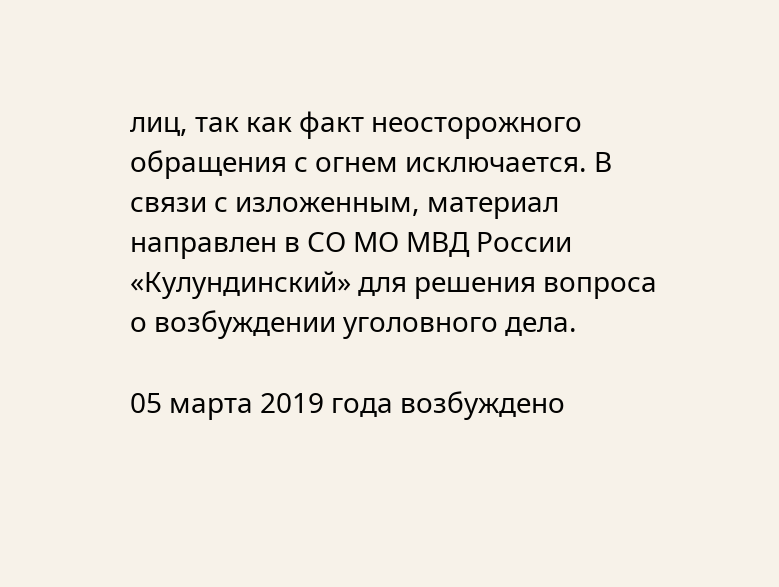лиц, так как факт неосторожного обращения с огнем исключается. В связи с изложенным, материал направлен в СО МО МВД России «Кулундинский» для решения вопроса о возбуждении уголовного дела.

05 марта 2019 года возбуждено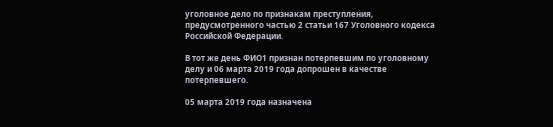уголовное дело по признакам преступления, предусмотренного частью 2 статьи 167 Уголовного кодекса Российской Федерации.

В тот же день ФИО1 признан потерпевшим по уголовному делу и 06 марта 2019 года допрошен в качестве потерпевшего.

05 марта 2019 года назначена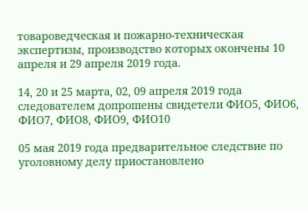товароведческая и пожарно-техническая экспертизы, производство которых окончены 10 апреля и 29 апреля 2019 года.

14, 20 и 25 марта, 02, 09 апреля 2019 года следователем допрошены свидетели ФИО5, ФИО6, ФИО7, ФИО8, ФИО9, ФИО10

05 мая 2019 года предварительное следствие по уголовному делу приостановлено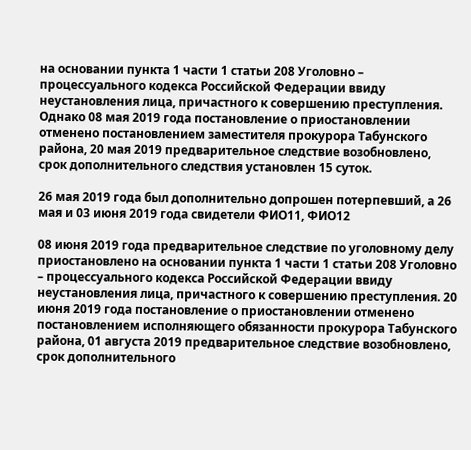на основании пункта 1 части 1 статьи 208 Уголовно – процессуального кодекса Российской Федерации ввиду неустановления лица, причастного к совершению преступления. Однако 08 мая 2019 года постановление о приостановлении отменено постановлением заместителя прокурора Табунского района, 20 мая 2019 предварительное следствие возобновлено, срок дополнительного следствия установлен 15 суток.

26 мая 2019 года был дополнительно допрошен потерпевший, а 26 мая и 03 июня 2019 года свидетели ФИО11, ФИО12

08 июня 2019 года предварительное следствие по уголовному делу приостановлено на основании пункта 1 части 1 статьи 208 Уголовно – процессуального кодекса Российской Федерации ввиду неустановления лица, причастного к совершению преступления. 20 июня 2019 года постановление о приостановлении отменено постановлением исполняющего обязанности прокурора Табунского района, 01 августа 2019 предварительное следствие возобновлено, срок дополнительного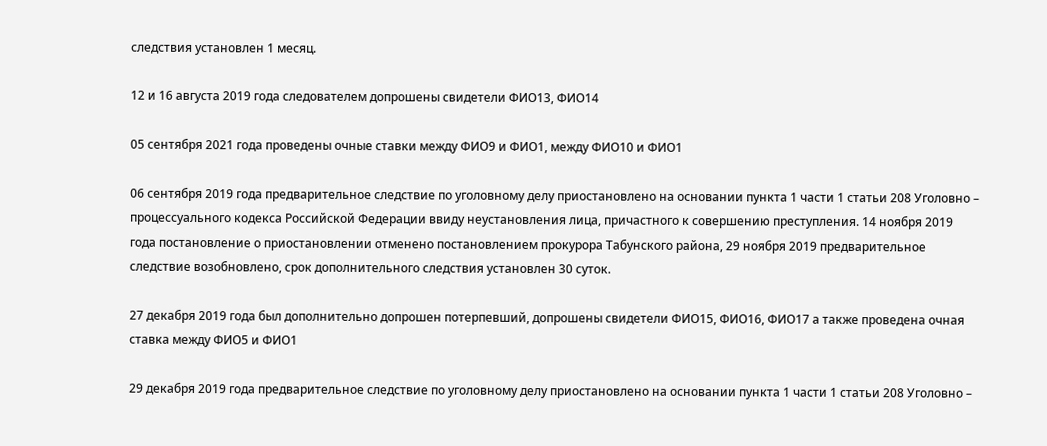следствия установлен 1 месяц.

12 и 16 августа 2019 года следователем допрошены свидетели ФИО13, ФИО14

05 сентября 2021 года проведены очные ставки между ФИО9 и ФИО1, между ФИО10 и ФИО1

06 сентября 2019 года предварительное следствие по уголовному делу приостановлено на основании пункта 1 части 1 статьи 208 Уголовно – процессуального кодекса Российской Федерации ввиду неустановления лица, причастного к совершению преступления. 14 ноября 2019 года постановление о приостановлении отменено постановлением прокурора Табунского района, 29 ноября 2019 предварительное следствие возобновлено, срок дополнительного следствия установлен 30 суток.

27 декабря 2019 года был дополнительно допрошен потерпевший, допрошены свидетели ФИО15, ФИО16, ФИО17 а также проведена очная ставка между ФИО5 и ФИО1

29 декабря 2019 года предварительное следствие по уголовному делу приостановлено на основании пункта 1 части 1 статьи 208 Уголовно –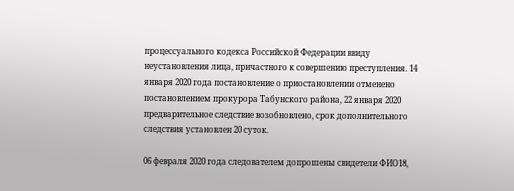процессуального кодекса Российской Федерации ввиду неустановления лица, причастного к совершению преступления. 14 января 2020 года постановление о приостановлении отменено постановлением прокурора Табунского района, 22 января 2020 предварительное следствие возобновлено, срок дополнительного следствия установлен 20 суток.

06 февраля 2020 года следователем допрошены свидетели ФИО18,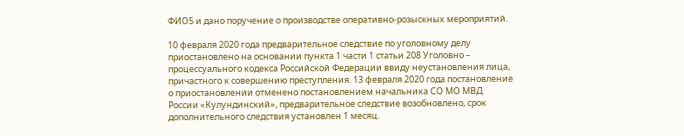ФИО5 и дано поручение о производстве оперативно-розыскных мероприятий.

10 февраля 2020 года предварительное следствие по уголовному делу приостановлено на основании пункта 1 части 1 статьи 208 Уголовно – процессуального кодекса Российской Федерации ввиду неустановления лица, причастного к совершению преступления. 13 февраля 2020 года постановление о приостановлении отменено постановлением начальника СО МО МВД России «Кулундинский», предварительное следствие возобновлено, срок дополнительного следствия установлен 1 месяц.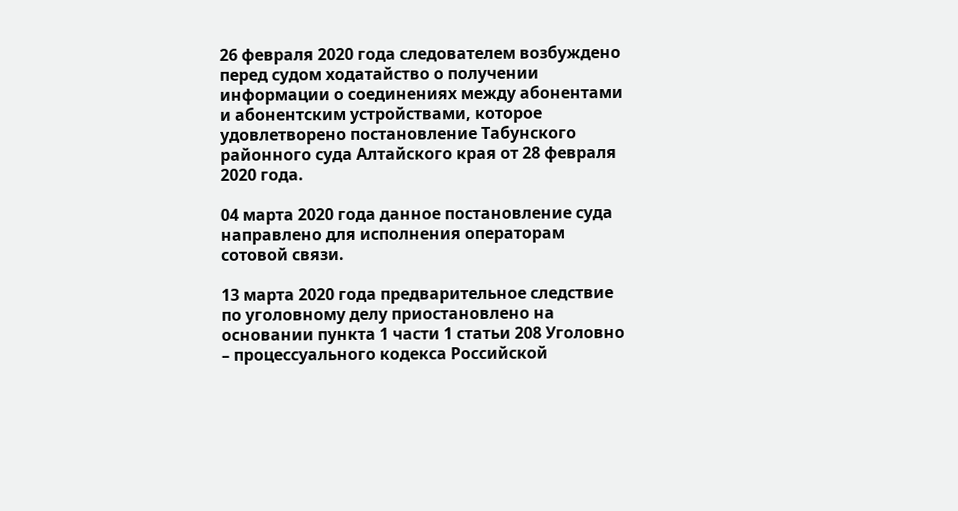26 февраля 2020 года следователем возбуждено перед судом ходатайство о получении информации о соединениях между абонентами и абонентским устройствами, которое удовлетворено постановление Табунского районного суда Алтайского края от 28 февраля 2020 года.

04 марта 2020 года данное постановление суда направлено для исполнения операторам сотовой связи.

13 марта 2020 года предварительное следствие по уголовному делу приостановлено на основании пункта 1 части 1 статьи 208 Уголовно – процессуального кодекса Российской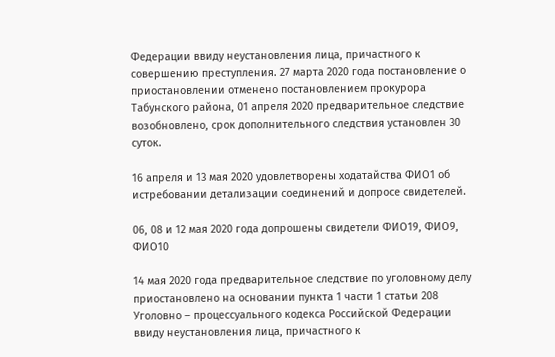Федерации ввиду неустановления лица, причастного к совершению преступления. 27 марта 2020 года постановление о приостановлении отменено постановлением прокурора Табунского района, 01 апреля 2020 предварительное следствие возобновлено, срок дополнительного следствия установлен 30 суток.

16 апреля и 13 мая 2020 удовлетворены ходатайства ФИО1 об истребовании детализации соединений и допросе свидетелей.

06, 08 и 12 мая 2020 года допрошены свидетели ФИО19, ФИО9, ФИО10

14 мая 2020 года предварительное следствие по уголовному делу приостановлено на основании пункта 1 части 1 статьи 208 Уголовно – процессуального кодекса Российской Федерации ввиду неустановления лица, причастного к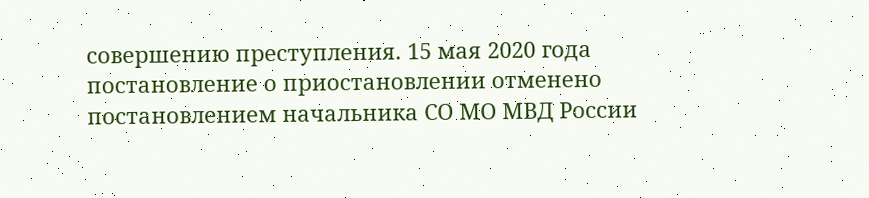совершению преступления. 15 мая 2020 года постановление о приостановлении отменено постановлением начальника СО МО МВД России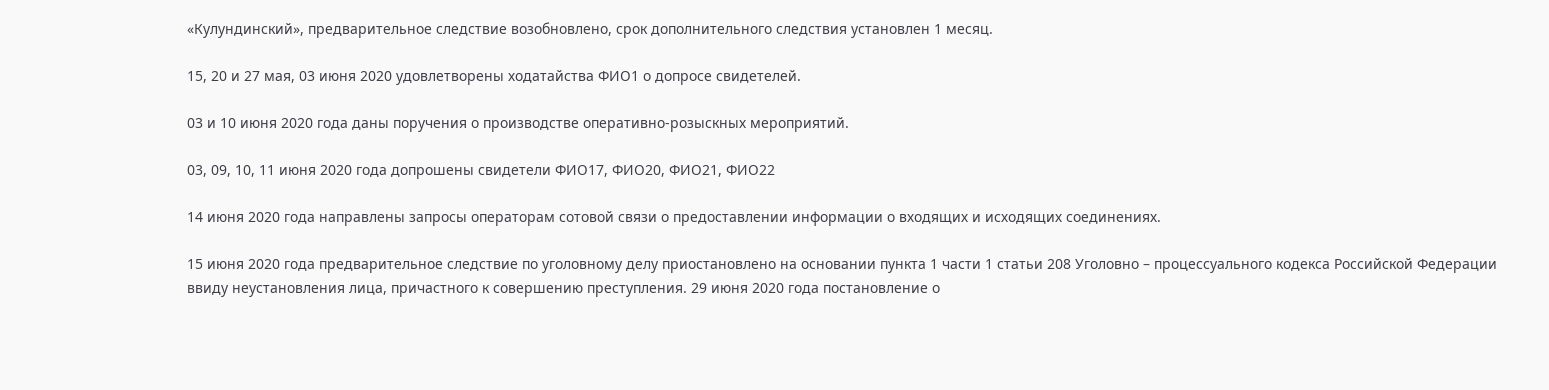«Кулундинский», предварительное следствие возобновлено, срок дополнительного следствия установлен 1 месяц.

15, 20 и 27 мая, 03 июня 2020 удовлетворены ходатайства ФИО1 о допросе свидетелей.

03 и 10 июня 2020 года даны поручения о производстве оперативно-розыскных мероприятий.

03, 09, 10, 11 июня 2020 года допрошены свидетели ФИО17, ФИО20, ФИО21, ФИО22

14 июня 2020 года направлены запросы операторам сотовой связи о предоставлении информации о входящих и исходящих соединениях.

15 июня 2020 года предварительное следствие по уголовному делу приостановлено на основании пункта 1 части 1 статьи 208 Уголовно – процессуального кодекса Российской Федерации ввиду неустановления лица, причастного к совершению преступления. 29 июня 2020 года постановление о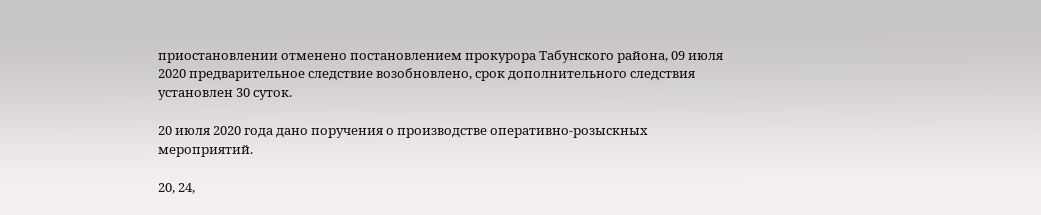приостановлении отменено постановлением прокурора Табунского района, 09 июля 2020 предварительное следствие возобновлено, срок дополнительного следствия установлен 30 суток.

20 июля 2020 года дано поручения о производстве оперативно-розыскных мероприятий.

20, 24,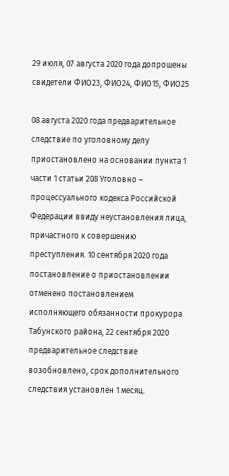29 июля, 07 августа 2020 года допрошены свидетели ФИО23, ФИО24, ФИО15, ФИО25

08 августа 2020 года предварительное следствие по уголовному делу приостановлено на основании пункта 1 части 1 статьи 208 Уголовно – процессуального кодекса Российской Федерации ввиду неустановления лица, причастного к совершению преступления. 10 сентября 2020 года постановление о приостановлении отменено постановлением исполняющего обязанности прокурора Табунского района, 22 сентября 2020 предварительное следствие возобновлено, срок дополнительного следствия установлен 1 месяц.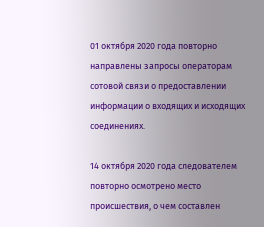01 октября 2020 года повторно направлены запросы операторам сотовой связи о предоставлении информации о входящих и исходящих соединениях.

14 октября 2020 года следователем повторно осмотрено место происшествия, о чем составлен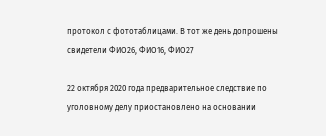протокол с фототаблицами. В тот же день допрошены свидетели ФИО26, ФИО16, ФИО27

22 октября 2020 года предварительное следствие по уголовному делу приостановлено на основании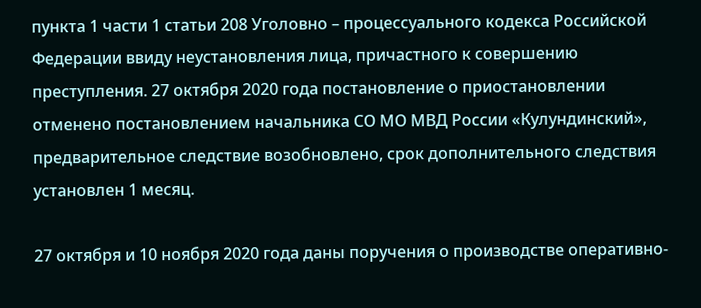пункта 1 части 1 статьи 208 Уголовно – процессуального кодекса Российской Федерации ввиду неустановления лица, причастного к совершению преступления. 27 октября 2020 года постановление о приостановлении отменено постановлением начальника СО МО МВД России «Кулундинский», предварительное следствие возобновлено, срок дополнительного следствия установлен 1 месяц.

27 октября и 10 ноября 2020 года даны поручения о производстве оперативно-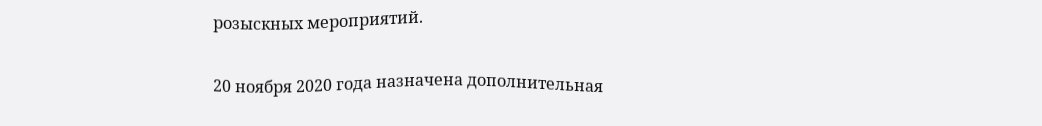розыскных мероприятий.

20 ноября 2020 года назначена дополнительная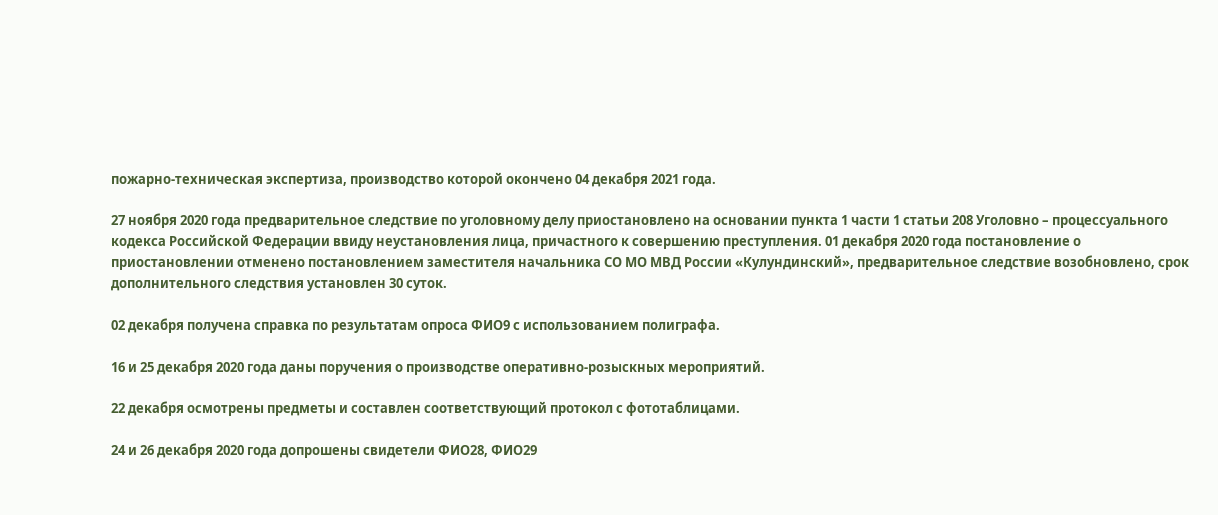пожарно-техническая экспертиза, производство которой окончено 04 декабря 2021 года.

27 ноября 2020 года предварительное следствие по уголовному делу приостановлено на основании пункта 1 части 1 статьи 208 Уголовно – процессуального кодекса Российской Федерации ввиду неустановления лица, причастного к совершению преступления. 01 декабря 2020 года постановление о приостановлении отменено постановлением заместителя начальника СО МО МВД России «Кулундинский», предварительное следствие возобновлено, срок дополнительного следствия установлен 30 суток.

02 декабря получена справка по результатам опроса ФИО9 с использованием полиграфа.

16 и 25 декабря 2020 года даны поручения о производстве оперативно-розыскных мероприятий.

22 декабря осмотрены предметы и составлен соответствующий протокол с фототаблицами.

24 и 26 декабря 2020 года допрошены свидетели ФИО28, ФИО29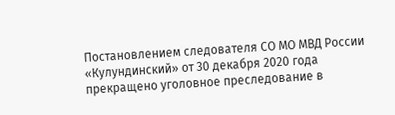Постановлением следователя СО МО МВД России «Кулундинский» от 30 декабря 2020 года прекращено уголовное преследование в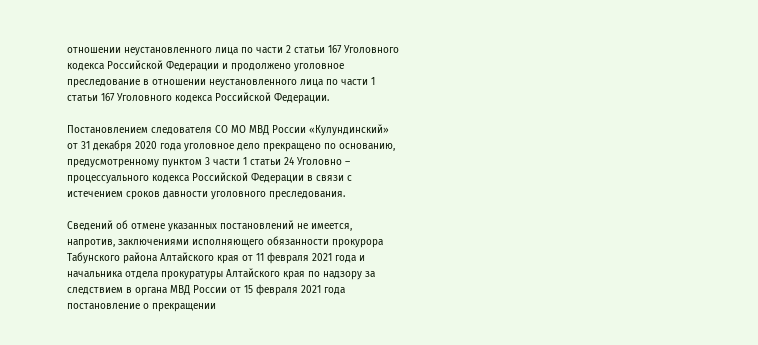отношении неустановленного лица по части 2 статьи 167 Уголовного кодекса Российской Федерации и продолжено уголовное преследование в отношении неустановленного лица по части 1 статьи 167 Уголовного кодекса Российской Федерации.

Постановлением следователя СО МО МВД России «Кулундинский» от 31 декабря 2020 года уголовное дело прекращено по основанию, предусмотренному пунктом 3 части 1 статьи 24 Уголовно – процессуального кодекса Российской Федерации в связи с истечением сроков давности уголовного преследования.

Сведений об отмене указанных постановлений не имеется, напротив, заключениями исполняющего обязанности прокурора Табунского района Алтайского края от 11 февраля 2021 года и начальника отдела прокуратуры Алтайского края по надзору за следствием в органа МВД России от 15 февраля 2021 года постановление о прекращении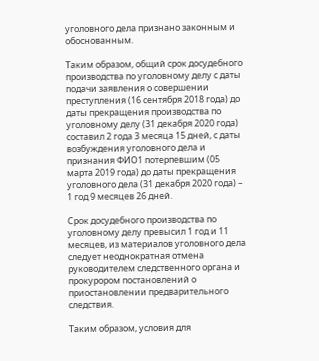уголовного дела признано законным и обоснованным.

Таким образом, общий срок досудебного производства по уголовному делу с даты подачи заявления о совершении преступления (16 сентября 2018 года) до даты прекращения производства по уголовному делу (31 декабря 2020 года) составил 2 года 3 месяца 15 дней, с даты возбуждения уголовного дела и признания ФИО1 потерпевшим (05 марта 2019 года) до даты прекращения уголовного дела (31 декабря 2020 года) – 1 год 9 месяцев 26 дней.

Срок досудебного производства по уголовному делу превысил 1 год и 11 месяцев, из материалов уголовного дела следует неоднократная отмена руководителем следственного органа и прокурором постановлений о приостановлении предварительного следствия.

Таким образом, условия для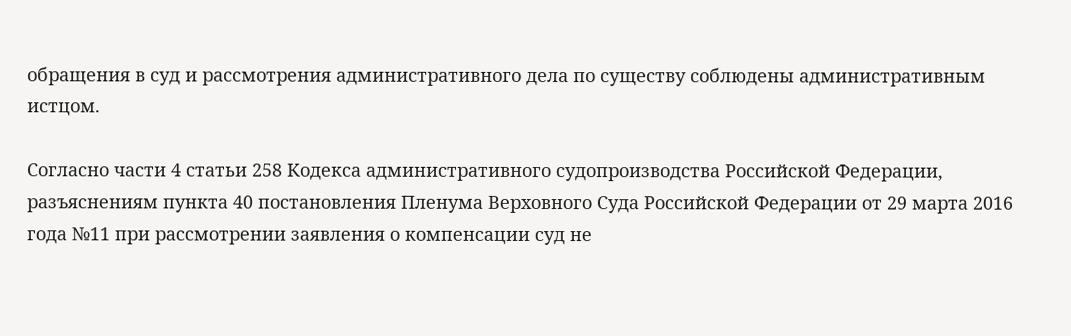обращения в суд и рассмотрения административного дела по существу соблюдены административным истцом.

Согласно части 4 статьи 258 Кодекса административного судопроизводства Российской Федерации, разъяснениям пункта 40 постановления Пленума Верховного Суда Российской Федерации от 29 марта 2016 года №11 при рассмотрении заявления о компенсации суд не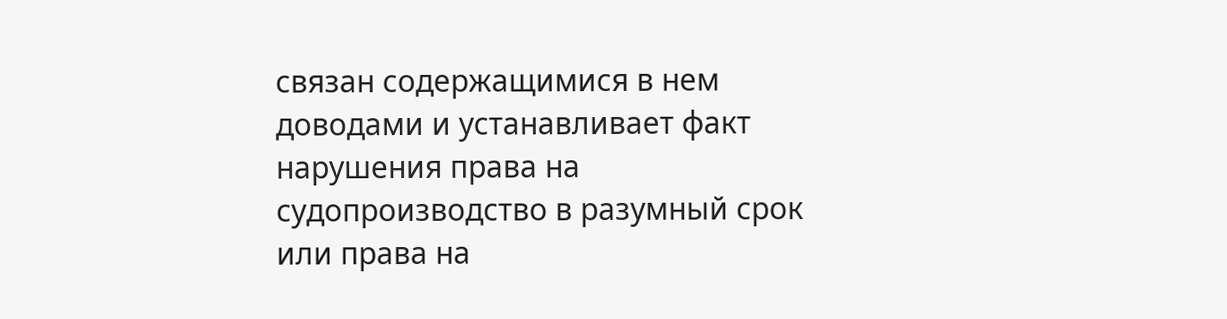связан содержащимися в нем доводами и устанавливает факт нарушения права на судопроизводство в разумный срок или права на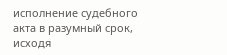исполнение судебного акта в разумный срок, исходя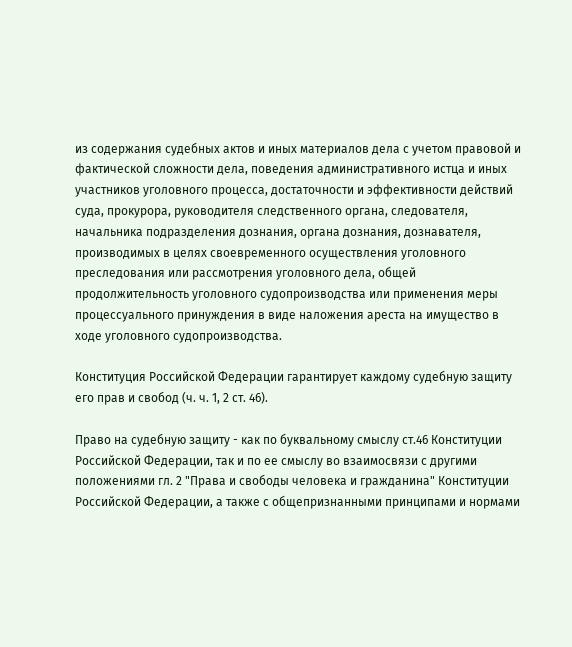из содержания судебных актов и иных материалов дела с учетом правовой и фактической сложности дела, поведения административного истца и иных участников уголовного процесса, достаточности и эффективности действий суда, прокурора, руководителя следственного органа, следователя, начальника подразделения дознания, органа дознания, дознавателя, производимых в целях своевременного осуществления уголовного преследования или рассмотрения уголовного дела, общей продолжительность уголовного судопроизводства или применения меры процессуального принуждения в виде наложения ареста на имущество в ходе уголовного судопроизводства.

Конституция Российской Федерации гарантирует каждому судебную защиту его прав и свобод (ч. ч. 1, 2 ст. 46).

Право на судебную защиту - как по буквальному смыслу ст.46 Конституции Российской Федерации, так и по ее смыслу во взаимосвязи с другими положениями гл. 2 "Права и свободы человека и гражданина" Конституции Российской Федерации, а также с общепризнанными принципами и нормами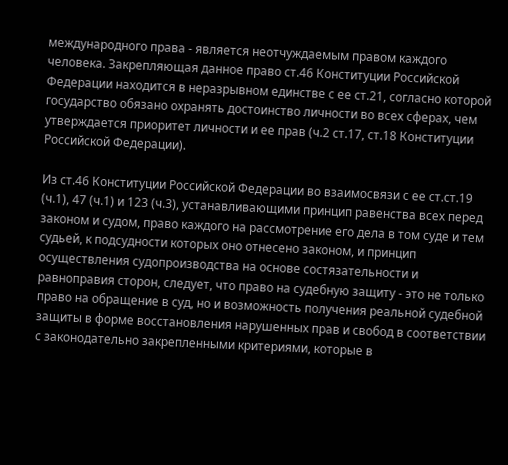международного права - является неотчуждаемым правом каждого человека. Закрепляющая данное право ст.46 Конституции Российской Федерации находится в неразрывном единстве с ее ст.21, согласно которой государство обязано охранять достоинство личности во всех сферах, чем утверждается приоритет личности и ее прав (ч.2 ст.17, ст.18 Конституции Российской Федерации).

Из ст.46 Конституции Российской Федерации во взаимосвязи с ее ст.ст.19 (ч.1), 47 (ч.1) и 123 (ч.3), устанавливающими принцип равенства всех перед законом и судом, право каждого на рассмотрение его дела в том суде и тем судьей, к подсудности которых оно отнесено законом, и принцип осуществления судопроизводства на основе состязательности и равноправия сторон, следует, что право на судебную защиту - это не только право на обращение в суд, но и возможность получения реальной судебной защиты в форме восстановления нарушенных прав и свобод в соответствии с законодательно закрепленными критериями, которые в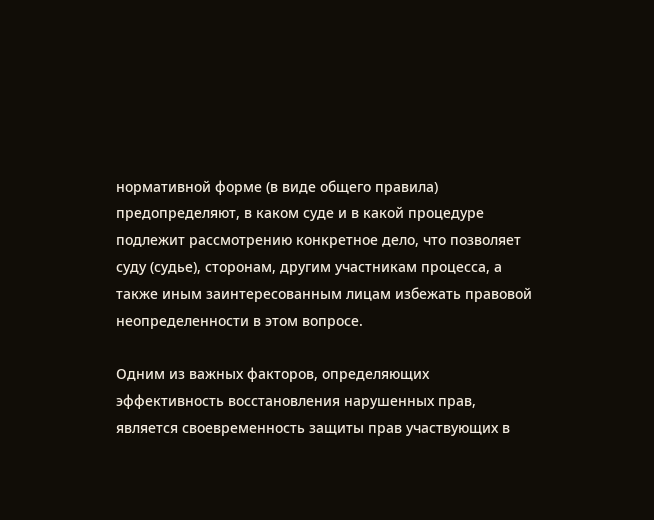нормативной форме (в виде общего правила) предопределяют, в каком суде и в какой процедуре подлежит рассмотрению конкретное дело, что позволяет суду (судье), сторонам, другим участникам процесса, а также иным заинтересованным лицам избежать правовой неопределенности в этом вопросе.

Одним из важных факторов, определяющих эффективность восстановления нарушенных прав, является своевременность защиты прав участвующих в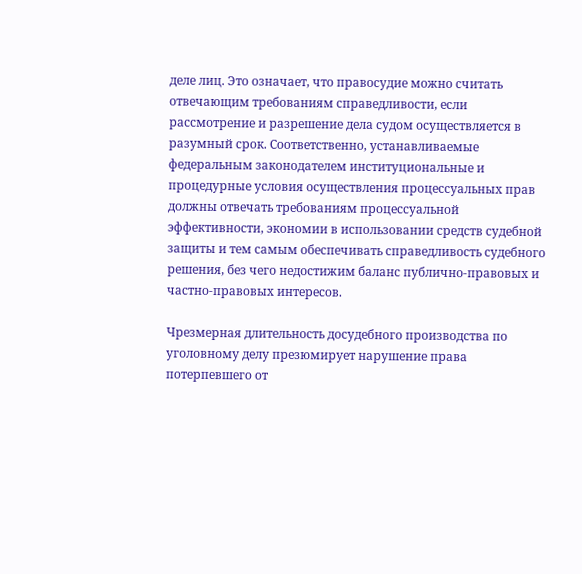деле лиц. Это означает, что правосудие можно считать отвечающим требованиям справедливости, если рассмотрение и разрешение дела судом осуществляется в разумный срок. Соответственно, устанавливаемые федеральным законодателем институциональные и процедурные условия осуществления процессуальных прав должны отвечать требованиям процессуальной эффективности, экономии в использовании средств судебной защиты и тем самым обеспечивать справедливость судебного решения, без чего недостижим баланс публично-правовых и частно-правовых интересов.

Чрезмерная длительность досудебного производства по уголовному делу презюмирует нарушение права потерпевшего от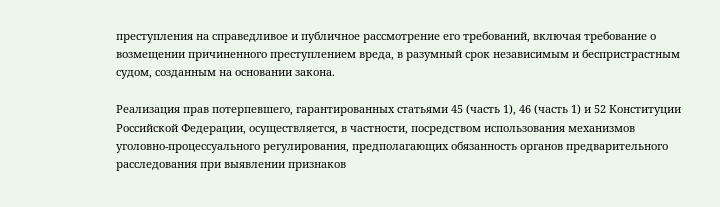преступления на справедливое и публичное рассмотрение его требований, включая требование о возмещении причиненного преступлением вреда, в разумный срок независимым и беспристрастным судом, созданным на основании закона.

Реализация прав потерпевшего, гарантированных статьями 45 (часть 1), 46 (часть 1) и 52 Конституции Российской Федерации, осуществляется, в частности, посредством использования механизмов уголовно-процессуального регулирования, предполагающих обязанность органов предварительного расследования при выявлении признаков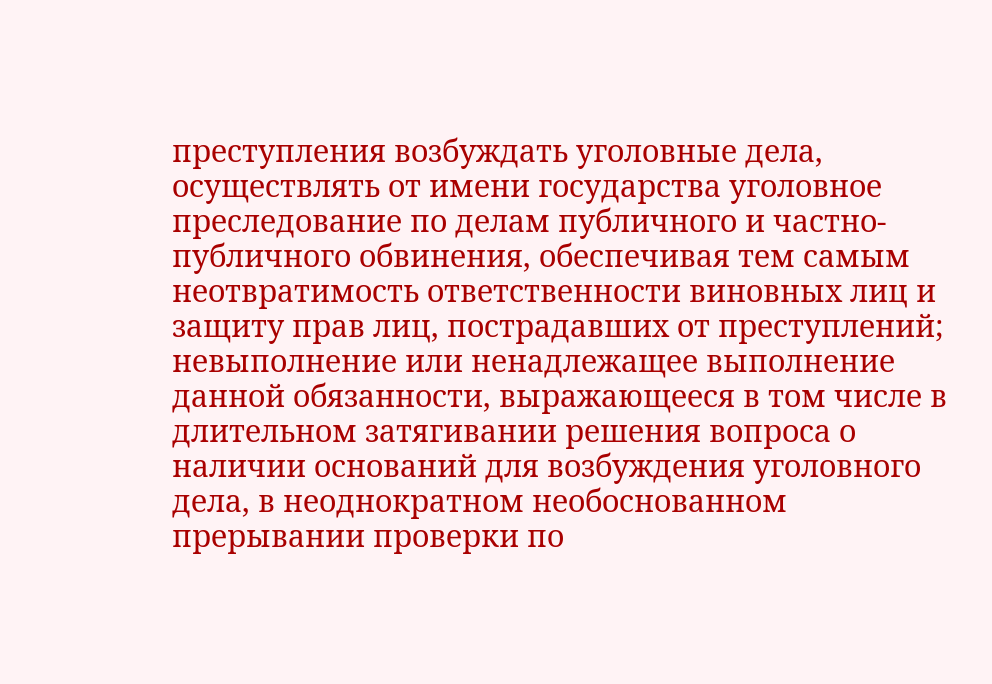преступления возбуждать уголовные дела, осуществлять от имени государства уголовное преследование по делам публичного и частно-публичного обвинения, обеспечивая тем самым неотвратимость ответственности виновных лиц и защиту прав лиц, пострадавших от преступлений; невыполнение или ненадлежащее выполнение данной обязанности, выражающееся в том числе в длительном затягивании решения вопроса о наличии оснований для возбуждения уголовного дела, в неоднократном необоснованном прерывании проверки по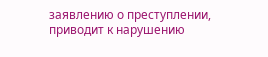заявлению о преступлении, приводит к нарушению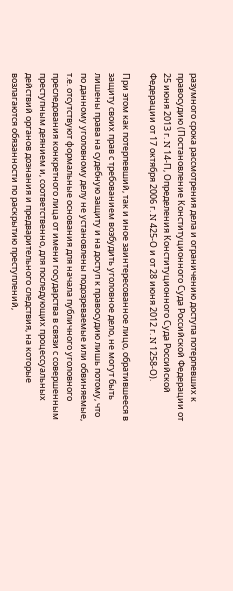разумного срока рассмотрения дела и ограничению доступа потерпевших к правосудию (Постановление Конституционного Суда Российской Федерации от 25 июня 2013 г. N 14-П, Определения Конституционного Суда Российской Федерации от 17 октября 2006 г. N 425-О и от 28 июня 2012 г. N 1258-О).

При этом как потерпевший, так и иное заинтересованное лицо, обратившееся в защиту своих прав с требованием возбудить уголовное дело, не могут быть лишены права на судебную защиту и на доступ к правосудию лишь потому, что по данному уголовному делу не установлены подозреваемые или обвиняемые, т.е. отсутствуют формальные основания для начала публичного уголовного преследования конкретного лица от имени государства в связи с совершенным преступным деянием и, соответственно, для последующих процессуальных действий органов дознания и предварительного следствия, на которые возлагаются обязанности по раскрытию преступлений,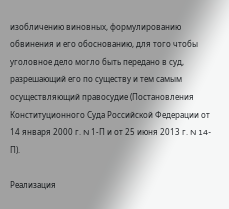изобличению виновных, формулированию обвинения и его обоснованию, для того чтобы уголовное дело могло быть передано в суд, разрешающий его по существу и тем самым осуществляющий правосудие (Постановления Конституционного Суда Российской Федерации от 14 января 2000 г. N 1-П и от 25 июня 2013 г. N 14-П).

Реализация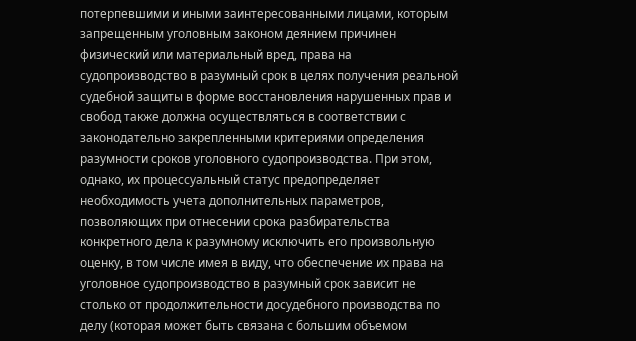потерпевшими и иными заинтересованными лицами, которым запрещенным уголовным законом деянием причинен физический или материальный вред, права на судопроизводство в разумный срок в целях получения реальной судебной защиты в форме восстановления нарушенных прав и свобод также должна осуществляться в соответствии с законодательно закрепленными критериями определения разумности сроков уголовного судопроизводства. При этом, однако, их процессуальный статус предопределяет необходимость учета дополнительных параметров, позволяющих при отнесении срока разбирательства конкретного дела к разумному исключить его произвольную оценку, в том числе имея в виду, что обеспечение их права на уголовное судопроизводство в разумный срок зависит не столько от продолжительности досудебного производства по делу (которая может быть связана с большим объемом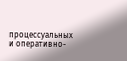процессуальных и оперативно-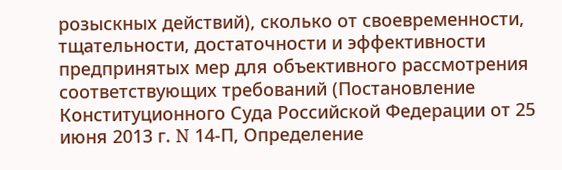розыскных действий), сколько от своевременности, тщательности, достаточности и эффективности предпринятых мер для объективного рассмотрения соответствующих требований (Постановление Конституционного Суда Российской Федерации от 25 июня 2013 г. N 14-П, Определение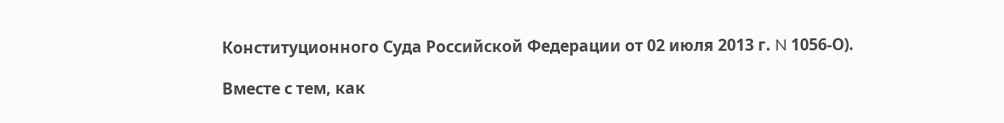Конституционного Суда Российской Федерации от 02 июля 2013 г. N 1056-О).

Вместе с тем, как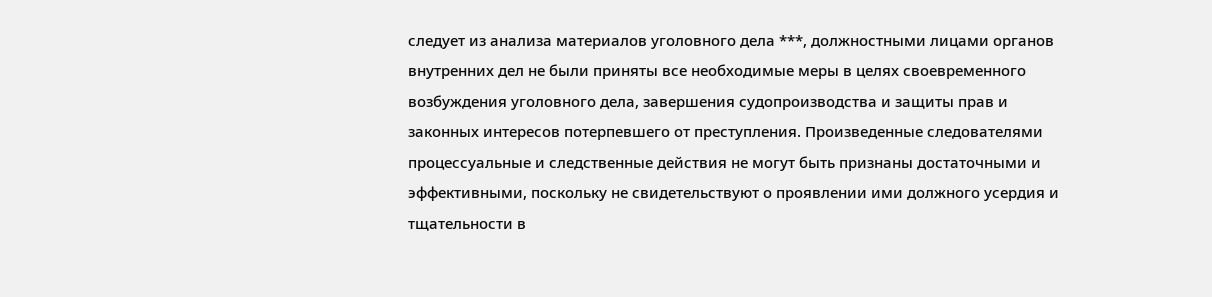следует из анализа материалов уголовного дела ***, должностными лицами органов внутренних дел не были приняты все необходимые меры в целях своевременного возбуждения уголовного дела, завершения судопроизводства и защиты прав и законных интересов потерпевшего от преступления. Произведенные следователями процессуальные и следственные действия не могут быть признаны достаточными и эффективными, поскольку не свидетельствуют о проявлении ими должного усердия и тщательности в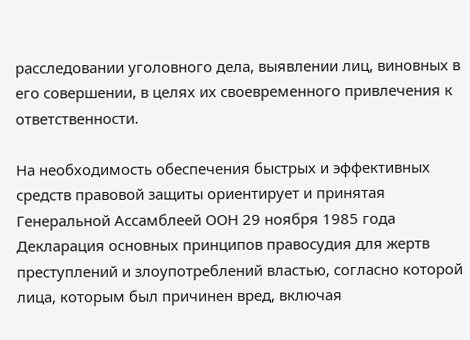расследовании уголовного дела, выявлении лиц, виновных в его совершении, в целях их своевременного привлечения к ответственности.

На необходимость обеспечения быстрых и эффективных средств правовой защиты ориентирует и принятая Генеральной Ассамблеей ООН 29 ноября 1985 года Декларация основных принципов правосудия для жертв преступлений и злоупотреблений властью, согласно которой лица, которым был причинен вред, включая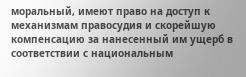моральный, имеют право на доступ к механизмам правосудия и скорейшую компенсацию за нанесенный им ущерб в соответствии с национальным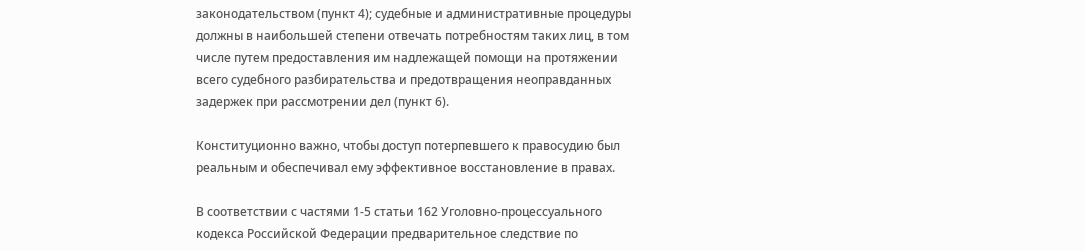законодательством (пункт 4); судебные и административные процедуры должны в наибольшей степени отвечать потребностям таких лиц, в том числе путем предоставления им надлежащей помощи на протяжении всего судебного разбирательства и предотвращения неоправданных задержек при рассмотрении дел (пункт 6).

Конституционно важно, чтобы доступ потерпевшего к правосудию был реальным и обеспечивал ему эффективное восстановление в правах.

В соответствии с частями 1-5 статьи 162 Уголовно-процессуального кодекса Российской Федерации предварительное следствие по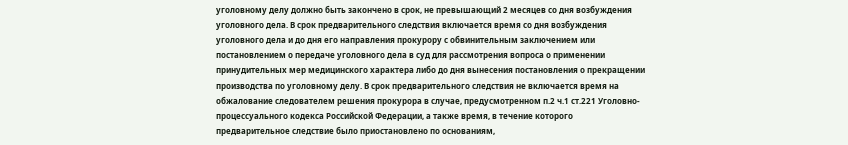уголовному делу должно быть закончено в срок, не превышающий 2 месяцев со дня возбуждения уголовного дела. В срок предварительного следствия включается время со дня возбуждения уголовного дела и до дня его направления прокурору с обвинительным заключением или постановлением о передаче уголовного дела в суд для рассмотрения вопроса о применении принудительных мер медицинского характера либо до дня вынесения постановления о прекращении производства по уголовному делу. В срок предварительного следствия не включается время на обжалование следователем решения прокурора в случае, предусмотренном п.2 ч.1 ст.221 Уголовно-процессуального кодекса Российской Федерации, а также время, в течение которого предварительное следствие было приостановлено по основаниям,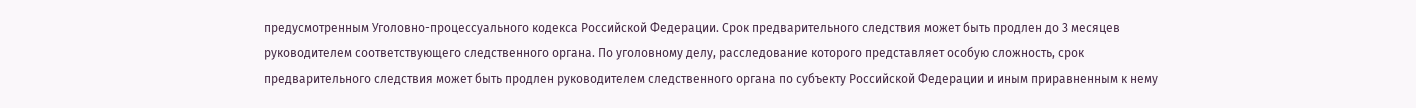предусмотренным Уголовно-процессуального кодекса Российской Федерации. Срок предварительного следствия может быть продлен до 3 месяцев руководителем соответствующего следственного органа. По уголовному делу, расследование которого представляет особую сложность, срок предварительного следствия может быть продлен руководителем следственного органа по субъекту Российской Федерации и иным приравненным к нему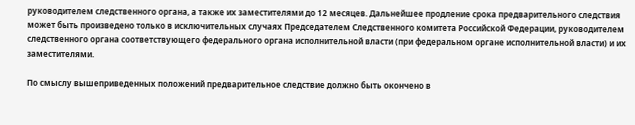руководителем следственного органа, а также их заместителями до 12 месяцев. Дальнейшее продление срока предварительного следствия может быть произведено только в исключительных случаях Председателем Следственного комитета Российской Федерации, руководителем следственного органа соответствующего федерального органа исполнительной власти (при федеральном органе исполнительной власти) и их заместителями.

По смыслу вышеприведенных положений предварительное следствие должно быть окончено в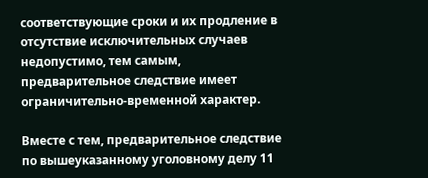соответствующие сроки и их продление в отсутствие исключительных случаев недопустимо, тем самым, предварительное следствие имеет ограничительно-временной характер.

Вместе с тем, предварительное следствие по вышеуказанному уголовному делу 11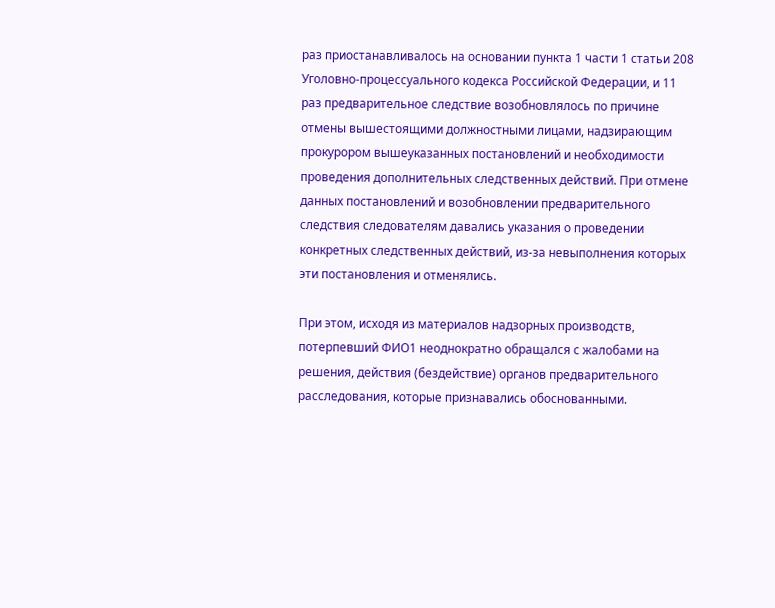раз приостанавливалось на основании пункта 1 части 1 статьи 208 Уголовно-процессуального кодекса Российской Федерации, и 11 раз предварительное следствие возобновлялось по причине отмены вышестоящими должностными лицами, надзирающим прокурором вышеуказанных постановлений и необходимости проведения дополнительных следственных действий. При отмене данных постановлений и возобновлении предварительного следствия следователям давались указания о проведении конкретных следственных действий, из-за невыполнения которых эти постановления и отменялись.

При этом, исходя из материалов надзорных производств, потерпевший ФИО1 неоднократно обращался с жалобами на решения, действия (бездействие) органов предварительного расследования, которые признавались обоснованными.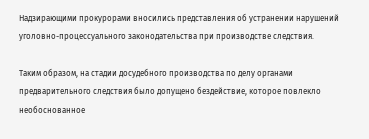Надзирающими прокурорами вносились представления об устранении нарушений уголовно-процессуального законодательства при производстве следствия.

Таким образом, на стадии досудебного производства по делу органами предварительного следствия было допущено бездействие, которое повлекло необоснованное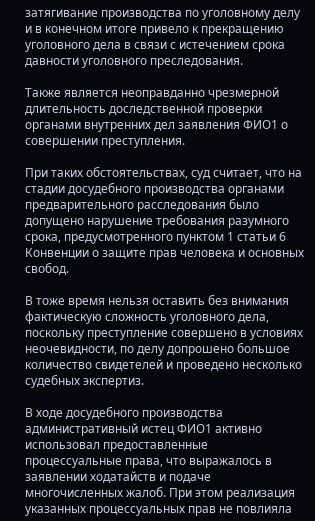затягивание производства по уголовному делу и в конечном итоге привело к прекращению уголовного дела в связи с истечением срока давности уголовного преследования.

Также является неоправданно чрезмерной длительность доследственной проверки органами внутренних дел заявления ФИО1 о совершении преступления.

При таких обстоятельствах, суд считает, что на стадии досудебного производства органами предварительного расследования было допущено нарушение требования разумного срока, предусмотренного пунктом 1 статьи 6 Конвенции о защите прав человека и основных свобод.

В тоже время нельзя оставить без внимания фактическую сложность уголовного дела, поскольку преступление совершено в условиях неочевидности, по делу допрошено большое количество свидетелей и проведено несколько судебных экспертиз.

В ходе досудебного производства административный истец ФИО1 активно использовал предоставленные процессуальные права, что выражалось в заявлении ходатайств и подаче многочисленных жалоб. При этом реализация указанных процессуальных прав не повлияла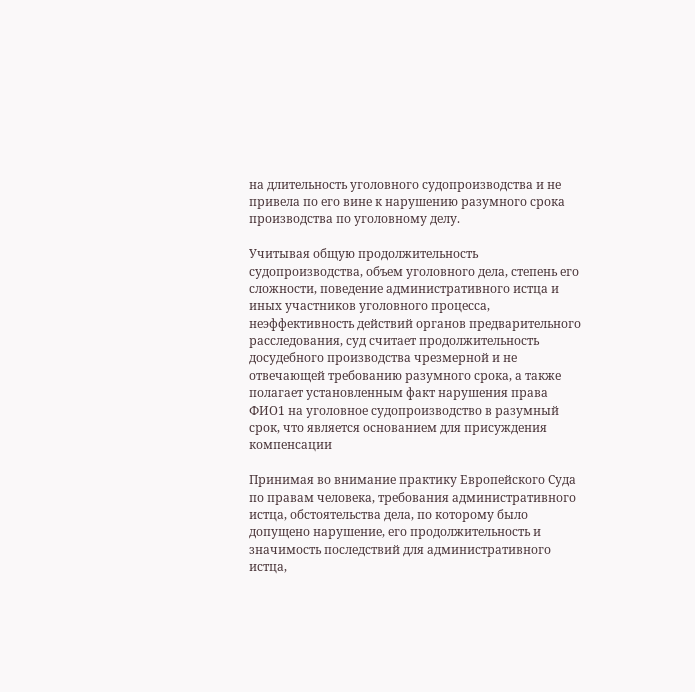на длительность уголовного судопроизводства и не привела по его вине к нарушению разумного срока производства по уголовному делу.

Учитывая общую продолжительность судопроизводства, объем уголовного дела, степень его сложности, поведение административного истца и иных участников уголовного процесса, неэффективность действий органов предварительного расследования, суд считает продолжительность досудебного производства чрезмерной и не отвечающей требованию разумного срока, а также полагает установленным факт нарушения права ФИО1 на уголовное судопроизводство в разумный срок, что является основанием для присуждения компенсации

Принимая во внимание практику Европейского Суда по правам человека, требования административного истца, обстоятельства дела, по которому было допущено нарушение, его продолжительность и значимость последствий для административного истца,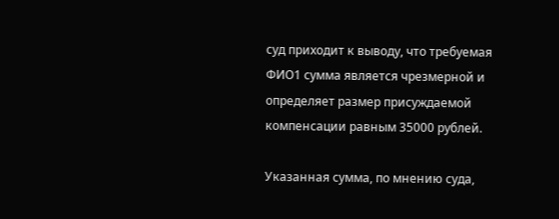суд приходит к выводу, что требуемая ФИО1 сумма является чрезмерной и определяет размер присуждаемой компенсации равным 35000 рублей.

Указанная сумма, по мнению суда,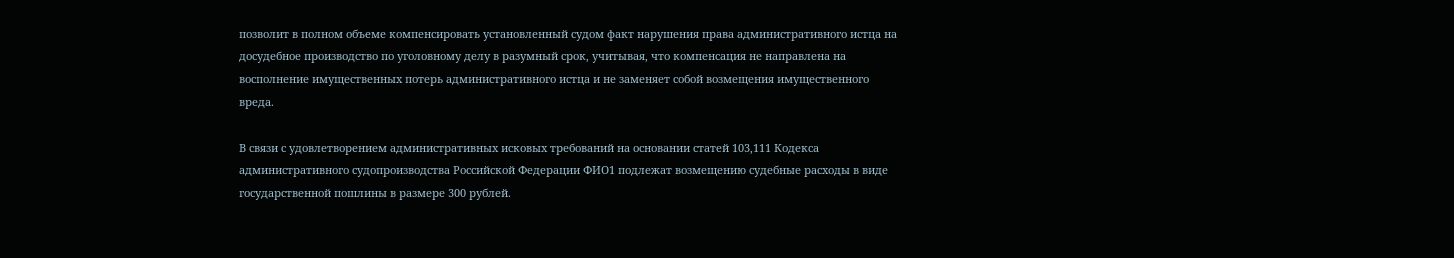позволит в полном объеме компенсировать установленный судом факт нарушения права административного истца на досудебное производство по уголовному делу в разумный срок, учитывая, что компенсация не направлена на восполнение имущественных потерь административного истца и не заменяет собой возмещения имущественного вреда.

В связи с удовлетворением административных исковых требований на основании статей 103,111 Кодекса административного судопроизводства Российской Федерации ФИО1 подлежат возмещению судебные расходы в виде государственной пошлины в размере 300 рублей.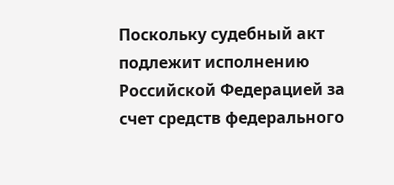Поскольку судебный акт подлежит исполнению Российской Федерацией за счет средств федерального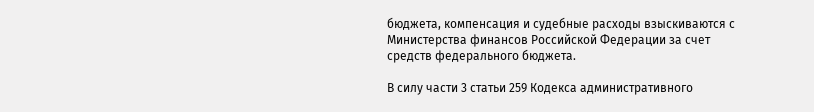бюджета, компенсация и судебные расходы взыскиваются с Министерства финансов Российской Федерации за счет средств федерального бюджета.

В силу части 3 статьи 259 Кодекса административного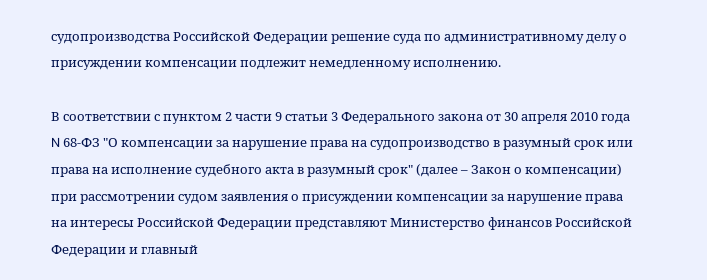судопроизводства Российской Федерации решение суда по административному делу о присуждении компенсации подлежит немедленному исполнению.

В соответствии с пунктом 2 части 9 статьи 3 Федерального закона от 30 апреля 2010 года N 68-ФЗ "О компенсации за нарушение права на судопроизводство в разумный срок или права на исполнение судебного акта в разумный срок" (далее – Закон о компенсации) при рассмотрении судом заявления о присуждении компенсации за нарушение права на интересы Российской Федерации представляют Министерство финансов Российской Федерации и главный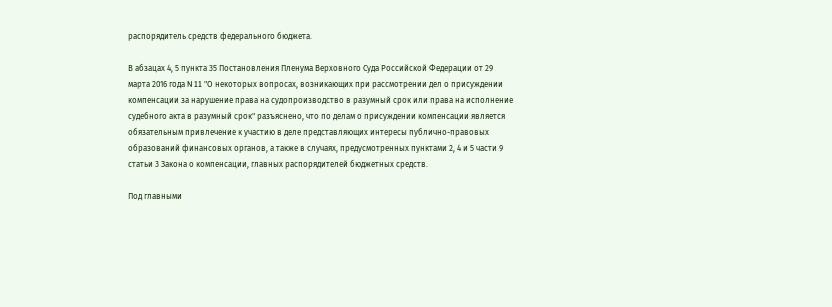распорядитель средств федерального бюджета.

В абзацах 4, 5 пункта 35 Постановления Пленума Верховного Суда Российской Федерации от 29 марта 2016 года N 11 "О некоторых вопросах, возникающих при рассмотрении дел о присуждении компенсации за нарушение права на судопроизводство в разумный срок или права на исполнение судебного акта в разумный срок" разъяснено, что по делам о присуждении компенсации является обязательным привлечение к участию в деле представляющих интересы публично-правовых образований финансовых органов, а также в случаях, предусмотренных пунктами 2, 4 и 5 части 9 статьи 3 Закона о компенсации, главных распорядителей бюджетных средств.

Под главными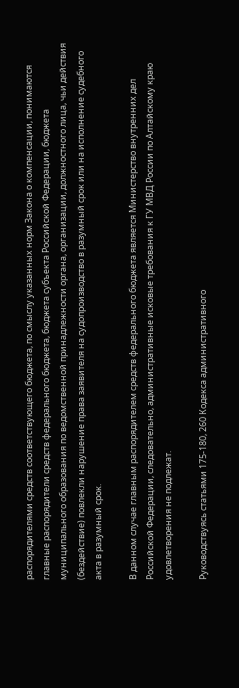распорядителями средств соответствующего бюджета, по смыслу указанных норм Закона о компенсации, понимаются главные распорядители средств федерального бюджета, бюджета субъекта Российской Федерации, бюджета муниципального образования по ведомственной принадлежности органа, организации, должностного лица, чьи действия (бездействие) повлекли нарушение права заявителя на судопроизводство в разумный срок или на исполнение судебного акта в разумный срок.

В данном случае главным распорядителем средств федерального бюджета является Министерство внутренних дел Российской Федерации, следовательно, административные исковые требования к ГУ МВД России по Алтайскому краю удовлетворения не подлежат.

Руководствуясь статьями 175-180, 260 Кодекса административного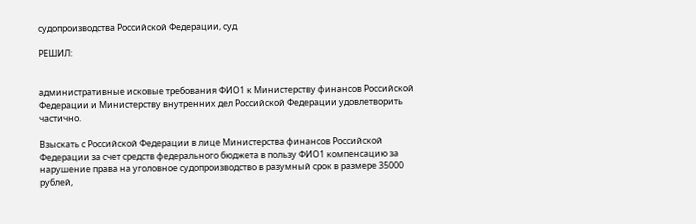судопроизводства Российской Федерации, суд

РЕШИЛ:


административные исковые требования ФИО1 к Министерству финансов Российской Федерации и Министерству внутренних дел Российской Федерации удовлетворить частично.

Взыскать с Российской Федерации в лице Министерства финансов Российской Федерации за счет средств федерального бюджета в пользу ФИО1 компенсацию за нарушение права на уголовное судопроизводство в разумный срок в размере 35000 рублей,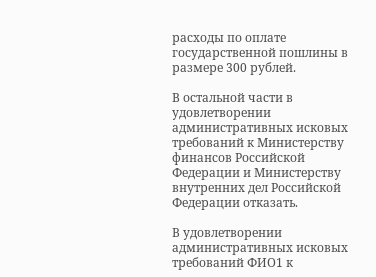расходы по оплате государственной пошлины в размере 300 рублей.

В остальной части в удовлетворении административных исковых требований к Министерству финансов Российской Федерации и Министерству внутренних дел Российской Федерации отказать.

В удовлетворении административных исковых требований ФИО1 к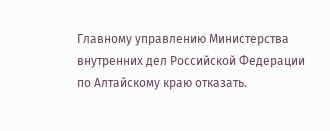Главному управлению Министерства внутренних дел Российской Федерации по Алтайскому краю отказать.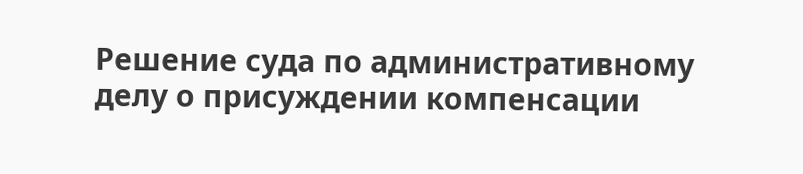Решение суда по административному делу о присуждении компенсации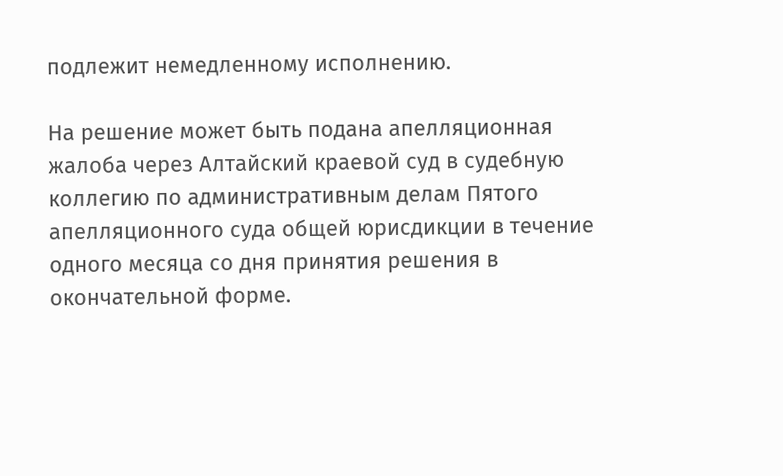подлежит немедленному исполнению.

На решение может быть подана апелляционная жалоба через Алтайский краевой суд в судебную коллегию по административным делам Пятого апелляционного суда общей юрисдикции в течение одного месяца со дня принятия решения в окончательной форме.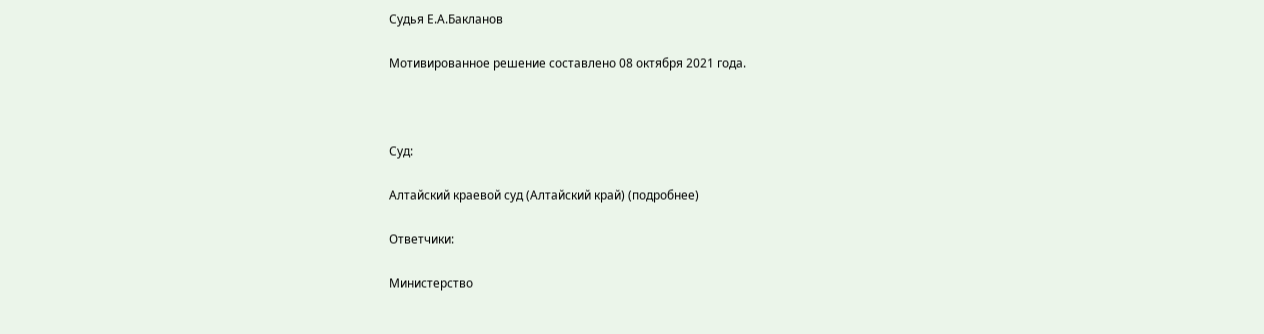Судья Е.А.Бакланов

Мотивированное решение составлено 08 октября 2021 года.



Суд:

Алтайский краевой суд (Алтайский край) (подробнее)

Ответчики:

Министерство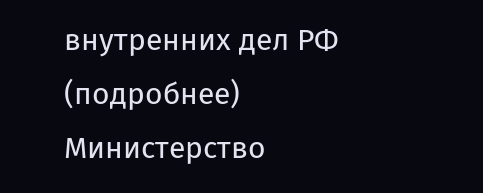внутренних дел РФ (подробнее)
Министерство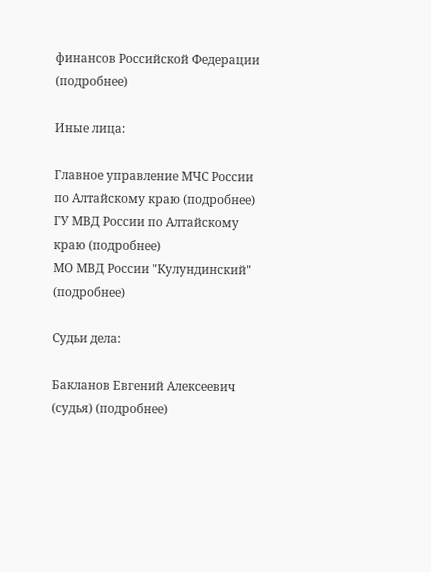финансов Российской Федерации (подробнее)

Иные лица:

Главное управление МЧС России по Алтайскому краю (подробнее)
ГУ МВД России по Алтайскому краю (подробнее)
МО МВД России "Кулундинский" (подробнее)

Судьи дела:

Бакланов Евгений Алексеевич (судья) (подробнее)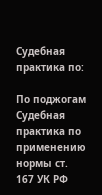Судебная практика по:

По поджогам
Судебная практика по применению нормы ст. 167 УК РФ